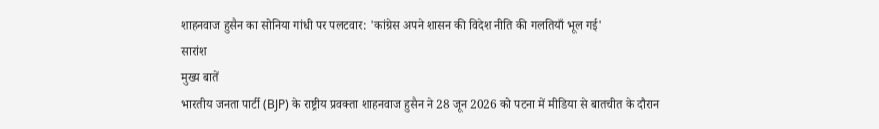शाहनवाज हुसैन का सोनिया गांधी पर पलटवार: 'कांग्रेस अपने शासन की विदेश नीति की गलतियाँ भूल गई'
सारांश
मुख्य बातें
भारतीय जनता पार्टी (BJP) के राष्ट्रीय प्रवक्ता शाहनवाज हुसैन ने 28 जून 2026 को पटना में मीडिया से बातचीत के दौरान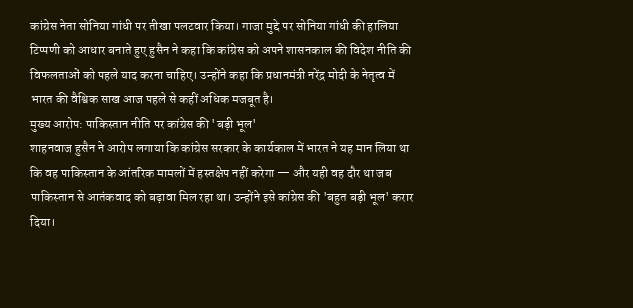कांग्रेस नेता सोनिया गांधी पर तीखा पलटवार किया। गाजा मुद्दे पर सोनिया गांधी की हालिया टिप्पणी को आधार बनाते हुए हुसैन ने कहा कि कांग्रेस को अपने शासनकाल की विदेश नीति की विफलताओं को पहले याद करना चाहिए। उन्होंने कहा कि प्रधानमंत्री नरेंद्र मोदी के नेतृत्व में भारत की वैश्विक साख आज पहले से कहीं अधिक मजबूत है।
मुख्य आरोप: पाकिस्तान नीति पर कांग्रेस की 'बड़ी भूल'
शाहनवाज हुसैन ने आरोप लगाया कि कांग्रेस सरकार के कार्यकाल में भारत ने यह मान लिया था कि वह पाकिस्तान के आंतरिक मामलों में हस्तक्षेप नहीं करेगा — और यही वह दौर था जब पाकिस्तान से आतंकवाद को बढ़ावा मिल रहा था। उन्होंने इसे कांग्रेस की 'बहुत बड़ी भूल' करार दिया।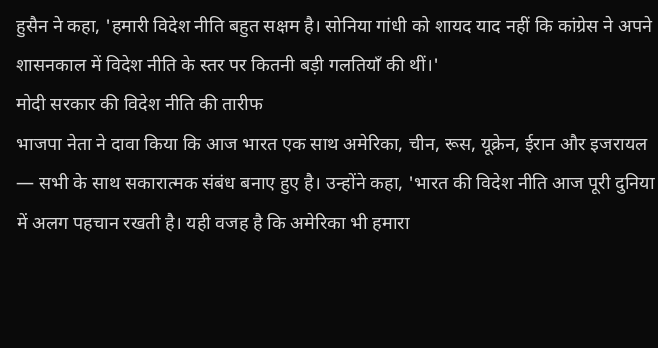हुसैन ने कहा, 'हमारी विदेश नीति बहुत सक्षम है। सोनिया गांधी को शायद याद नहीं कि कांग्रेस ने अपने शासनकाल में विदेश नीति के स्तर पर कितनी बड़ी गलतियाँ की थीं।'
मोदी सरकार की विदेश नीति की तारीफ
भाजपा नेता ने दावा किया कि आज भारत एक साथ अमेरिका, चीन, रूस, यूक्रेन, ईरान और इजरायल — सभी के साथ सकारात्मक संबंध बनाए हुए है। उन्होंने कहा, 'भारत की विदेश नीति आज पूरी दुनिया में अलग पहचान रखती है। यही वजह है कि अमेरिका भी हमारा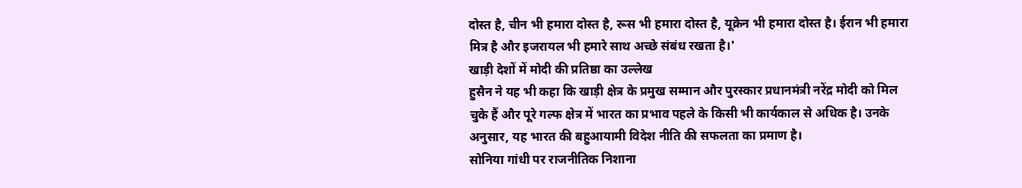दोस्त है, चीन भी हमारा दोस्त है, रूस भी हमारा दोस्त है, यूक्रेन भी हमारा दोस्त है। ईरान भी हमारा मित्र है और इजरायल भी हमारे साथ अच्छे संबंध रखता है।'
खाड़ी देशों में मोदी की प्रतिष्ठा का उल्लेख
हुसैन ने यह भी कहा कि खाड़ी क्षेत्र के प्रमुख सम्मान और पुरस्कार प्रधानमंत्री नरेंद्र मोदी को मिल चुके हैं और पूरे गल्फ क्षेत्र में भारत का प्रभाव पहले के किसी भी कार्यकाल से अधिक है। उनके अनुसार, यह भारत की बहुआयामी विदेश नीति की सफलता का प्रमाण है।
सोनिया गांधी पर राजनीतिक निशाना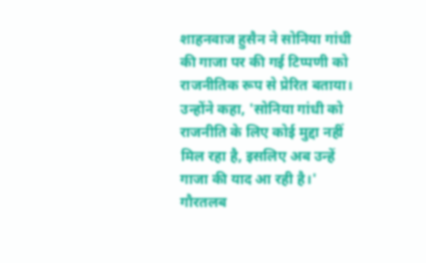शाहनवाज हुसैन ने सोनिया गांधी की गाजा पर की गई टिप्पणी को राजनीतिक रूप से प्रेरित बताया। उन्होंने कहा, 'सोनिया गांधी को राजनीति के लिए कोई मुद्दा नहीं मिल रहा है, इसलिए अब उन्हें गाजा की याद आ रही है।' गौरतलब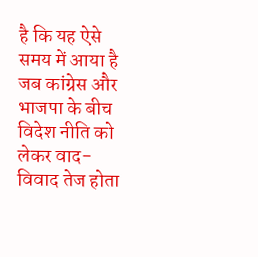है कि यह ऐसे समय में आया है जब कांग्रेस और भाजपा के बीच विदेश नीति को लेकर वाद-विवाद तेज होता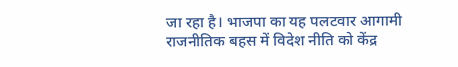जा रहा है। भाजपा का यह पलटवार आगामी राजनीतिक बहस में विदेश नीति को केंद्र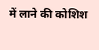में लाने की कोशिश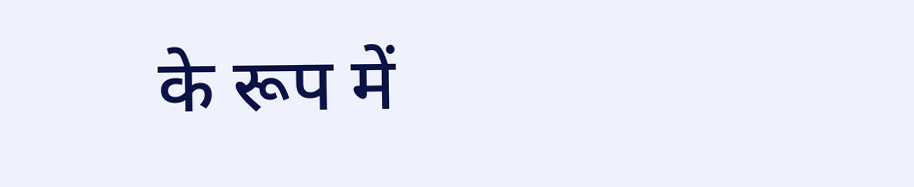के रूप में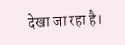देखा जा रहा है।